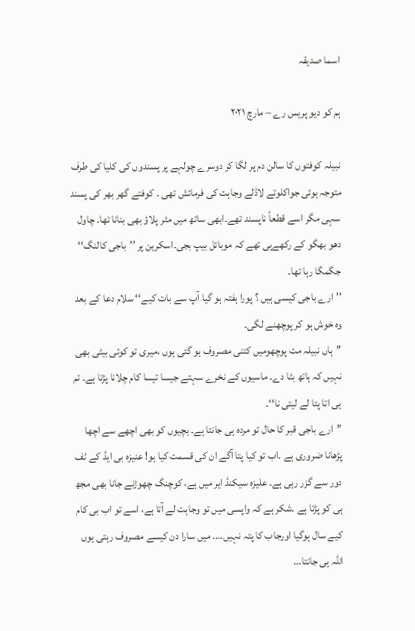اسما صدیقہ

ہم کو دیو پریس رے – مارچ ۲۰۲۱

نبیلہ کوفتوں کا سالن دم پر لگا کر دوسرے چولہے پر پسندوں کی کلیا کی طرف متوجہ ہوئی جواکلوتے لاڈلے وجاہت کی فرمائش تھی ۔ کوفتے گھر بھر کی پسند سہی مگر اسے قطعاً ناپسند تھے۔ابھی ساتھ میں مٹر پلاؤ بھی بنانا تھا۔ چاول دھو بھگو کے رکھےہی تھے کہ موبائل بیپ بجی۔اسکرین پر ’’باجی کالنگ‘‘ جگمگا رہا تھا۔
’’ارے باجی کیسی ہیں ؟ پورا ہفتہ ہو گیا آپ سے بات کیے‘‘ سلام دعا کے بعد وہ خوش ہو کر پوچھنے لگی۔
’’ہاں نبیلہ مت پوچھومیں کتنی مصروف ہو گئی ہوں ،میری تو کوئی بیٹی بھی نہیں کہ ہاتھ بٹا دے۔ ماسیوں کے نخرے سہتے جیسا تیسا کام چلانا پڑتا ہے۔ تم ہی اتا پتا لے لیتی نا‘‘۔
’’ارے باجی قبر کا حال تو مردہ ہی جانتا ہے۔ بچیوں کو بھی اچھے سے اچھا پڑھانا ضروری ہے ۔اب تو کیا پتا آگے ان کی قسمت کیا ہو! عنیزہ بی ایڈ کے ٹف دور سے گزر رہی ہے۔ علیزہ سیکنڈ ایر میں ہے، کوچنگ چھوڑنے جانا بھی مجھ ہی کو پڑتا ہے ۔شکر ہے کہ واپسی میں تو وجاہت لے آتا ہے، اسے تو اب بی کام کیے سال ہوگیا اورجاب کا پتہ نہیں…. میں سارا دن کیسے مصروف رہتی ہوں اللہ ہی جانتا…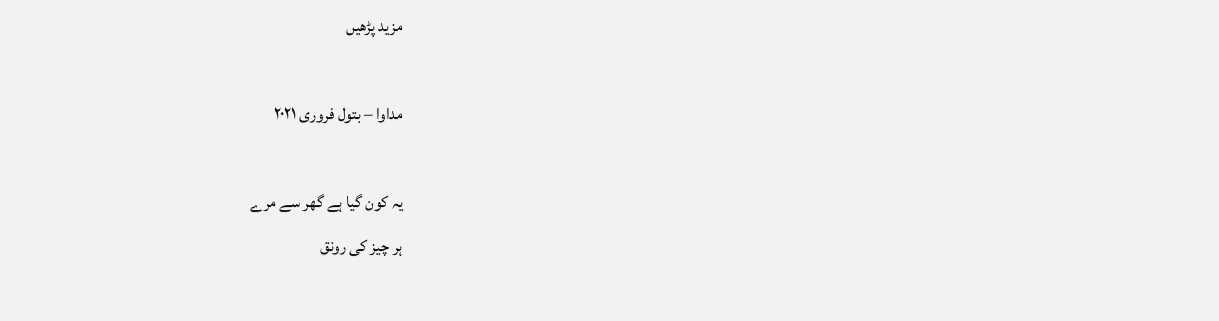مزید پڑھیں

مداوا – بتول فروری ۲۰۲۱

یہ کون گیا ہے گھر سے مرے
ہر چیز کی رونق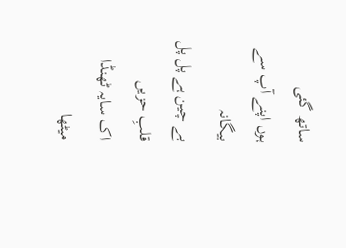ساتھ گئی
ہوں اپنے آپ سے بیگانہ
بے چین ہے پل پل قلبِ حزیں
اک سایہ ٹھنڈا میٹھا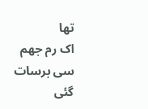تھا
اک رم جھم سی برسات گئی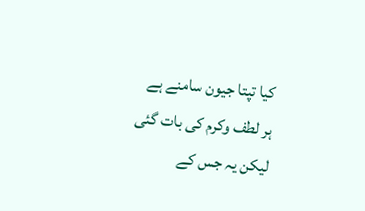کیا تپتا جیون سامنے ہے
ہر لطف وکرم کی بات گئی
لیکن یہ جس کے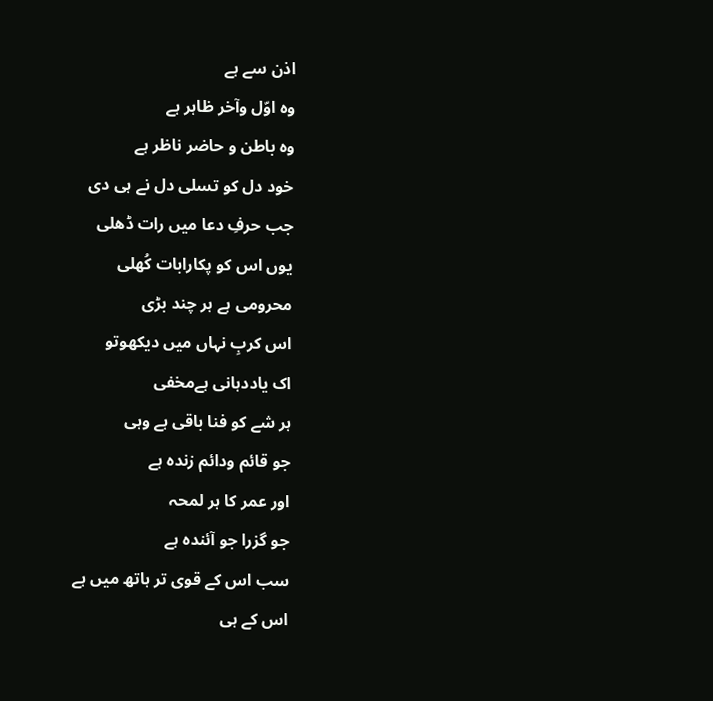اذن سے ہے
وہ اوّل وآخر ظاہر ہے
وہ باطن و حاضر ناظر ہے
خود دل کو تسلی دل نے ہی دی
جب حرفِ دعا میں رات ڈھلی
یوں اس کو پکارابات کُھلی
محرومی ہے ہر چند بڑی
اس کربِ نہاں میں دیکھوتو
اک یاددہانی ہےمخفی
ہر شے کو فنا باقی ہے وہی
جو قائم ودائم زندہ ہے
اور عمر کا ہر لمحہ
جو گزرا جو آئندہ ہے
سب اس کے قوی تر ہاتھ میں ہے
اس کے ہی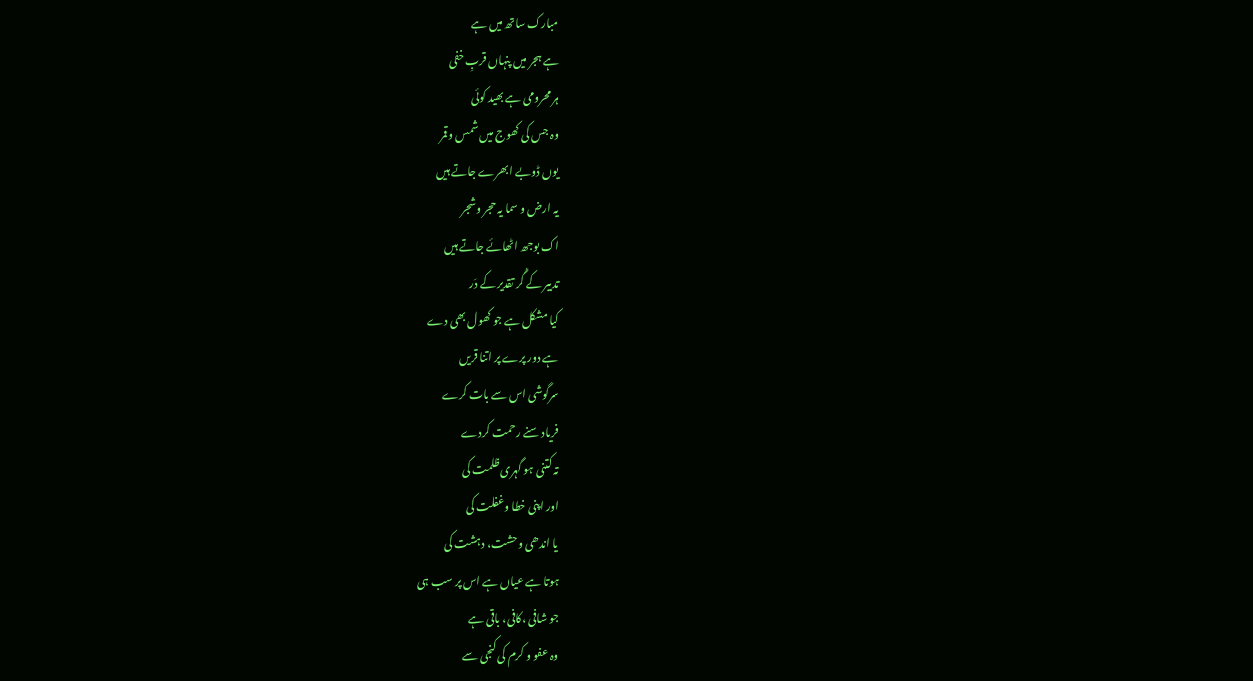مبارک ساتھ میں ہے
ہے ہجر میں پنہاں قربِ خفی
ہر محرومی ہے بھید کوئی
وہ جس کی کھوج میں شمس وقمر
یوں ڈوبے ابھرے جاتے ہیں
یہ ارض و سما یہ حجر وشجر
اک بوجھ اٹھائے جاتے ہیں
تدبیر کے گُر تقدیر کے دَر
کیا مشکل ہے جو کھول بھی دے
ہے دور پرے پر اتنا قریں
سرگوشی اس سے بات کرے
فریاد سنے رحمت کردے
تہ کتنی ہو گہری ظلمت کی
اور اپنی خطا وغفلت کی
یا اندھی وحشت، دہشت کی
ہوتا ہے عیاں ہے اس پر سب ہی
جو شافی ،کافی، باقی ہے
وہ عفو و کرم کی کنجی سے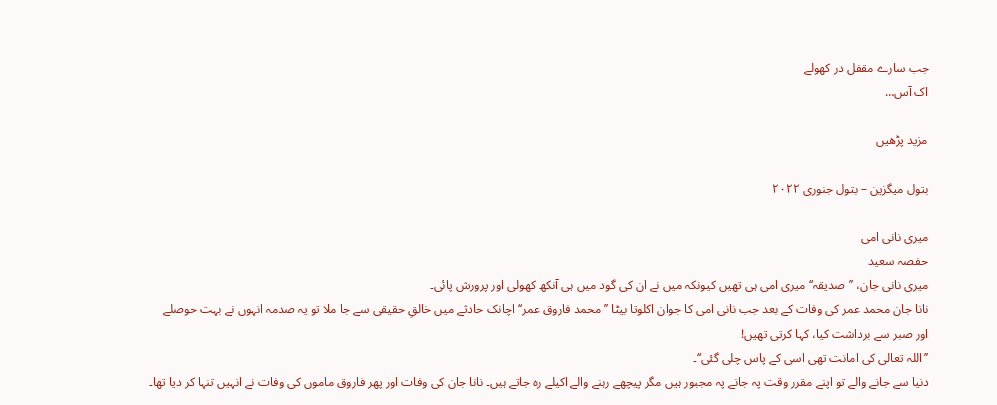جب سارے مقفل در کھولے
اک آس…

مزید پڑھیں

بتول میگزین – بتول جنوری ۲۰۲۲

میری نانی امی
حفصہ سعید
میری نانی جان، ’’صدیقہ‘‘ میری امی ہی تھیں کیونکہ میں نے ان کی گود میں ہی آنکھ کھولی اور پرورش پائی۔
نانا جان محمد عمر کی وفات کے بعد جب نانی امی کا جوان اکلوتا بیٹا ’’محمد فاروق عمر‘‘ اچانک حادثے میں خالقِ حقیقی سے جا ملا تو یہ صدمہ انہوں نے بہت حوصلے اور صبر سے برداشت کیا، کہا کرتی تھیں!
’’اللہ تعالی کی امانت تھی اسی کے پاس چلی گئی‘‘۔
دنیا سے جانے والے تو اپنے مقرر وقت پہ جانے پہ مجبور ہیں مگر پیچھے رہنے والے اکیلے رہ جاتے ہیں۔ نانا جان کی وفات اور پھر فاروق ماموں کی وفات نے انہیں تنہا کر دیا تھا۔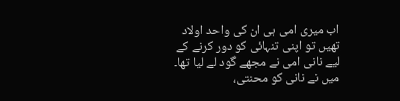اب میری امی ہی ان کی واحد اولاد تھیں تو اپنی تنہائی کو دور کرنے کے لیے نانی امی نے مجھے گود لے لیا تھا۔
میں نے نانی کو محنتی،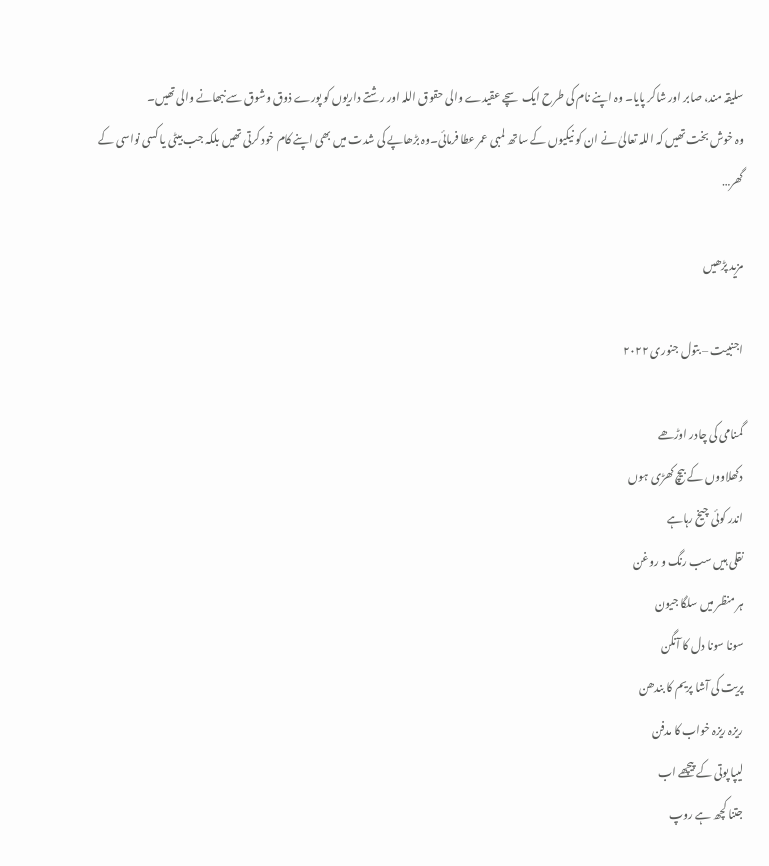سلیقہ مند، صابر اور شاکر پایا۔ وہ اپنے نام کی طرح ایک سچے عقیدے والی حقوق اللہ اور رشتے داریوں کو پورے ذوق وشوق سے نبھانے والی تھیں۔
وہ خوش بخت تھیں کہ اللہ تعالیٰ نے ان کو نیکیوں کے ساتھ لمبی عمر عطا فرمائی۔وہ بڑھاپے کی شدت میں بھی اپنے کام خود کرتی تھیں بلکہ جب بیٹی یا کسی نواسی کے گھر…

مزید پڑھیں

اجنبیت – بتول جنوری ۲۰۲۲

گمنامی کی چادر اوڑھے
دکھلاووں کے بیچ کھڑی ہوں
اندر کوئی چیخ رہاہے
نقلی ہیں سب رنگ و روغن
ہر منظر میں سلگا جیون
سونا سونا دل کا آنگن
پریت کی آشا پریم کا بندھن
ریزہ ریزہ خواب کا مدفن
لیپا پوتی کے پیچھے اب
جتنا کچھ ہے روپ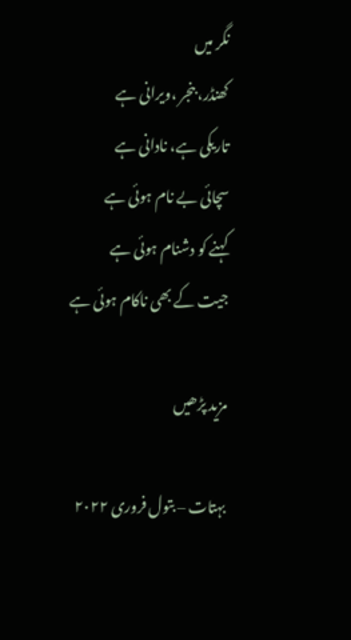نگر میں
کھنڈر، بنجر ،ویرانی ہے
تاریکی ہے، نادانی ہے
سچائی بے نام ہوئی ہے
کہنے کو دشنام ہوئی ہے
جیت کے بھی ناکام ہوئی ہے

مزید پڑھیں

بہتات – بتول فروری ۲۰۲۲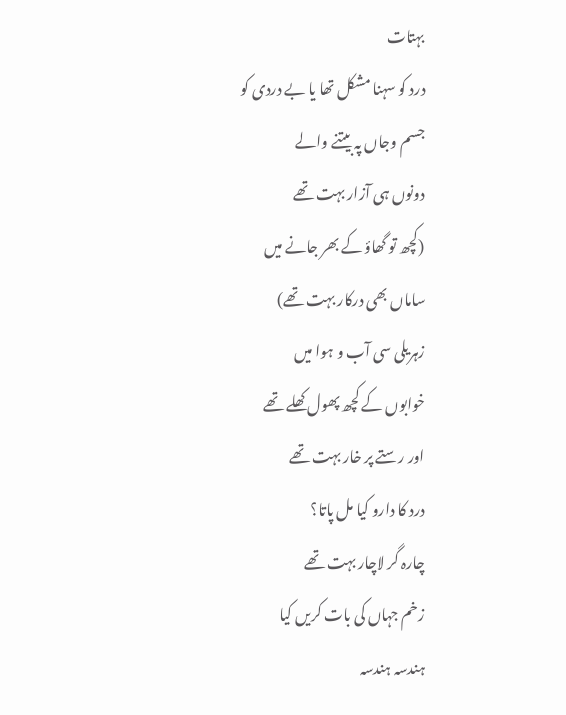بہتات
درد کو سہنا مشکل تھا یا بے دردی کو
جسم وجاں پہ بیتنے والے
دونوں ہی آزار بہت تھے
(کچھ تو گھاؤ کے بھر جانے میں
ساماں بھی درکار بہت تھے)
زہریلی سی آب و ہوا میں
خوابوں کے کچھ پھول کھلے تھے
اور رستے پر خار بہت تھے
درد کا دارو کیا مل پاتا؟
چارہ گر لاچار بہت تھے
زخم جہاں کی بات کریں کیا
ہندسہ ہندسہ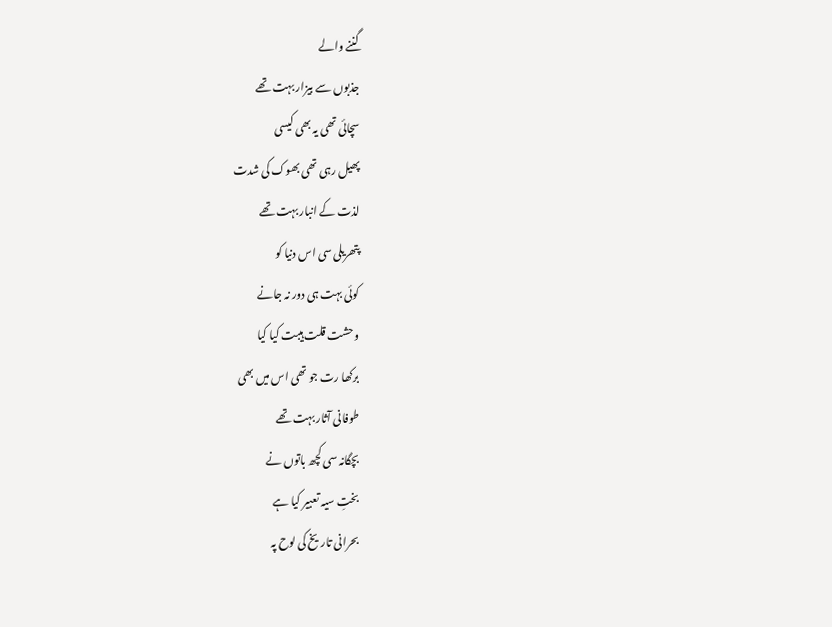گننے والے
جذبوں سے بیزار بہت تھے
سچائی تھی یہ بھی کیسی
پھیل رہی تھی بھوک کی شدت
لذت کے انبار بہت تھے
پتھریلی سی اس دنیا کو
کوئی بہت ہی دور نہ جانے
وحشت قلت ہیبت کیا کیا
برکھا رت جو تھی اس میں بھی
طوفانی آثار بہت تھے
بچگانہ سی کچھ باتوں نے
بختِ سیہ تعبیر کیا ہے
بحرانی تاریخ کی لوح پہ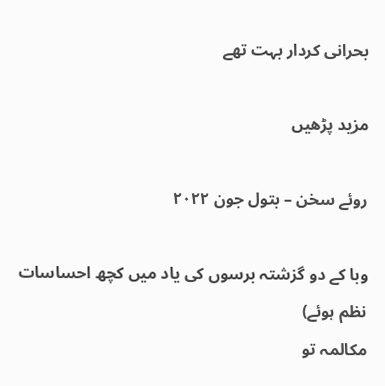بحرانی کردار بہت تھے

مزید پڑھیں

روئے سخن – بتول جون ۲۰۲۲

وبا کے دو گزشتہ برسوں کی یاد میں کچھ احساسات نظم ہوئے)
مکالمہ تو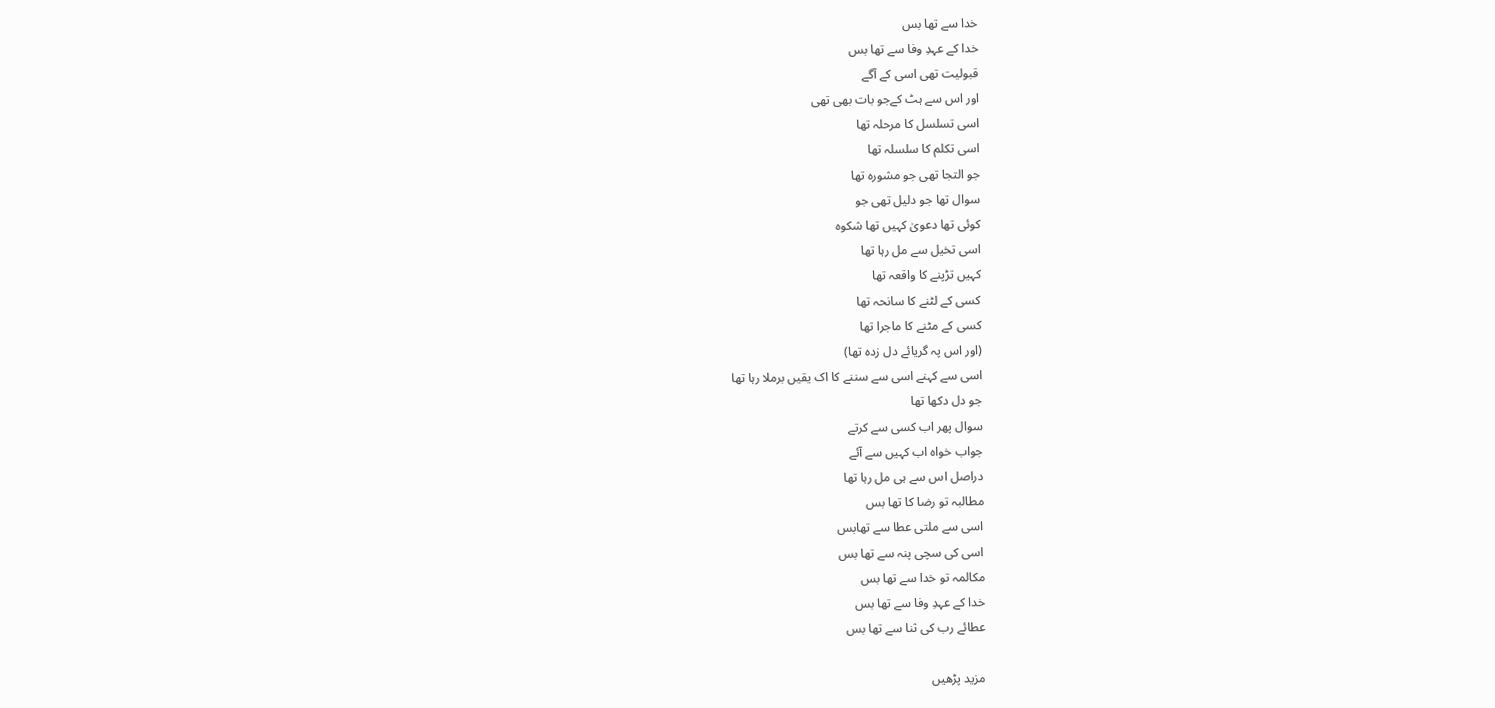خدا سے تھا بس
خدا کے عہدِ وفا سے تھا بس
قبولیت تھی اسی کے آگے
اور اس سے ہٹ کےجو بات بھی تھی
اسی تسلسل کا مرحلہ تھا
اسی تکلم کا سلسلہ تھا
جو التجا تھی جو مشورہ تھا
سوال تھا جو دلیل تھی جو
کوئی تھا دعویٰ کہیں تھا شکوہ
اسی تخیل سے مل رہا تھا
کہیں تڑپنے کا واقعہ تھا
کسی کے لٹنے کا سانحہ تھا
کسی کے مٹنے کا ماجرا تھا
(اور اس پہ گریائے دل زدہ تھا)
اسی سے کہنے اسی سے سننے کا اک یقیں برملا رہا تھا
جو دل دکھا تھا
سوال پھر اب کسی سے کرتے
جواب خواہ اب کہیں سے آئے
دراصل اس سے ہی مل رہا تھا
مطالبہ تو رضا کا تھا بس
اسی سے ملتی عطا سے تھابس
اسی کی سچی پنہ سے تھا بس
مکالمہ تو خدا سے تھا بس
خدا کے عہدِ وفا سے تھا بس
عطائے رب کی ثنا سے تھا بس

مزید پڑھیں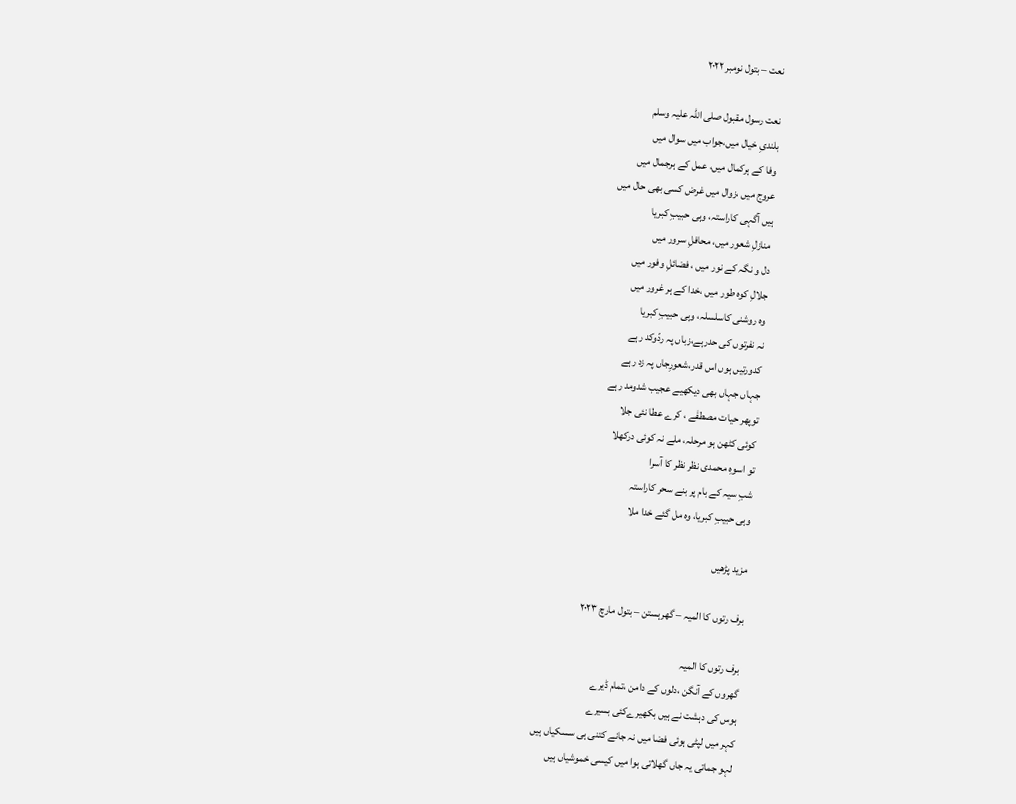نعت – بتول نومبر ۲۰۲۲

نعت رسول مقبول صلی اللہ علیہ وسلم
بلندیِ خیال میں،جواب میں سوال میں
وفا کے ہرکمال میں، عمل کے ہرجمال میں
عروج میں ،زوال میں غرض کسی بھی حال میں
ہیں آگہی کاراستہ، وہی حبیبِ کبریا
منازلِ شعور میں، محافلِ سرور میں
دل و نگہ کے نور میں ، فضائلِ وفور میں
جلالِ کوہ طور میں ،خدا کے ہر غرور میں
وہ روشنی کاسلسلہ، وہی حبیبِ کبریا
نہ نفرتوں کی حدرہے،زباں پہ ردّوکد رہے
کدورتیں ہوں اس قدر،شعورِجاں پہ زد رہے
جہاں جہاں بھی دیکھیے عجیب شدومد رہے
توپھر حیات مصطفٰے ، کرے عطا نئی جلا
کوئی کٹھن ہو مرحلہ، ملے نہ کوئی درکھلا
تو اسوہِ محمدی نظر نظر کا آسرا
شبِ سیہ کے بام پر بنے سحر کاراستہ
وہی حبیبِ کبریا، وہ مل گئے خدا ملا

مزید پڑھیں

برف رتوں کا المیہ – گھرہستن – بتول مارچ ۲۰۲۳

برف رتوں کا المیہ
گھروں کے آنگن ،دلوں کے دامن ،تمام ڈیرے
ہوس کی دہشت نے ہیں بکھیرےکئی بسیرے
کہر میں لپٹی ہوئی فضا میں نہ جانے کتنی ہی سسکیاں ہیں
لہو جماتی یہ جاں گھلاتی ہوا میں کیسی خموشیاں ہیں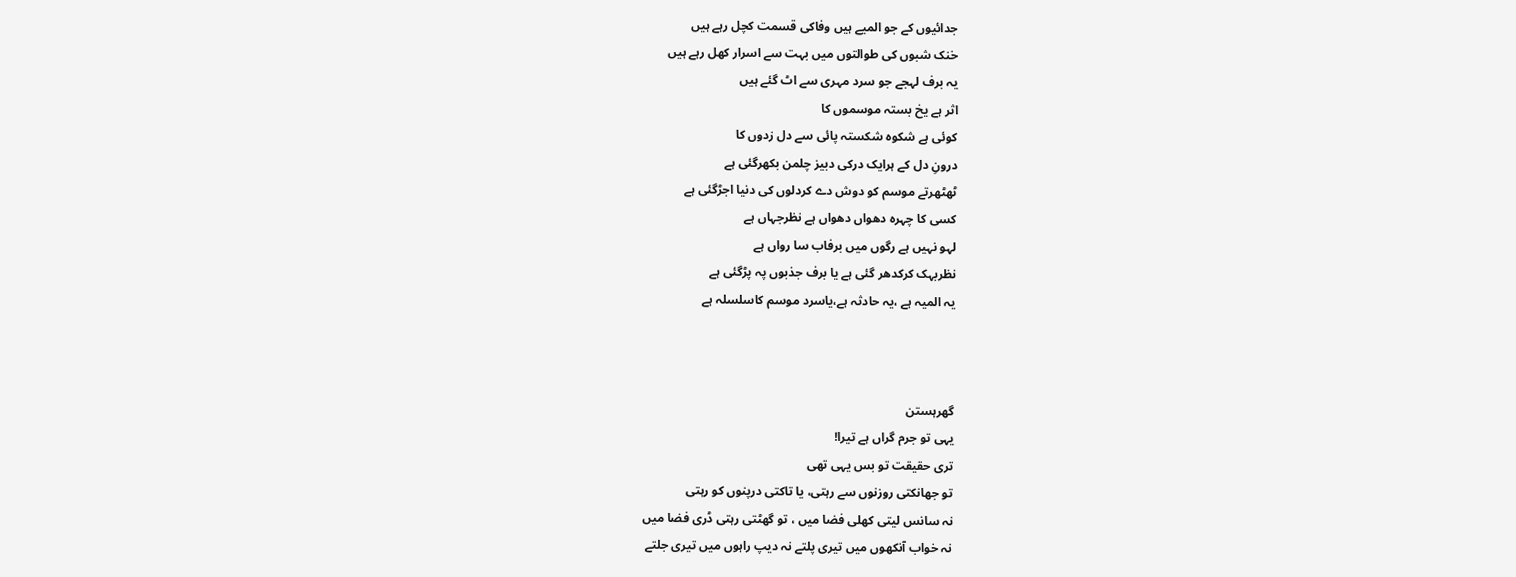جدائیوں کے جو المیے ہیں وفاکی قسمت کچل رہے ہیں
خنک شبوں کی طوالتوں میں بہت سے اسرار کھل رہے ہیں
یہ برف لہجے جو سرد مہری سے اٹ گئے ہیں
اثر ہے یخ بستہ موسموں کا
کوئی ہے شکوہ شکستہ پائی سے دل زدوں کا
درونِ دل کے ہرایک درکی دبیز چلمن بکھرگئی ہے
ٹھٹھرتے موسم کو دوش دے کردلوں کی دنیا اجڑگئی ہے
کسی کا چہرہ دھواں دھواں ہے نظرجہاں ہے
لہو نہیں ہے رگوں میں برفاب سا رواں ہے
نظربہک کرکدھر گئی ہے یا برف جذبوں پہ پڑگئی ہے
یہ المیہ ہے ،یہ حادثہ ہے،یاسرد موسم کاسلسلہ ہے



گھرہستن
یہی تو جرم گراں ہے تیرا!
تری حقیقت تو بس یہی تھی
تو جھانکتی روزنوں سے رہتی، یا تاکتی درپنوں کو رہتی
نہ سانس لیتی کھلی فضا میں ، تو گھٹتی رہتی ڈری فضا میں
نہ خواب آنکھوں میں تیری پلتے نہ دیپ راہوں میں تیری جلتے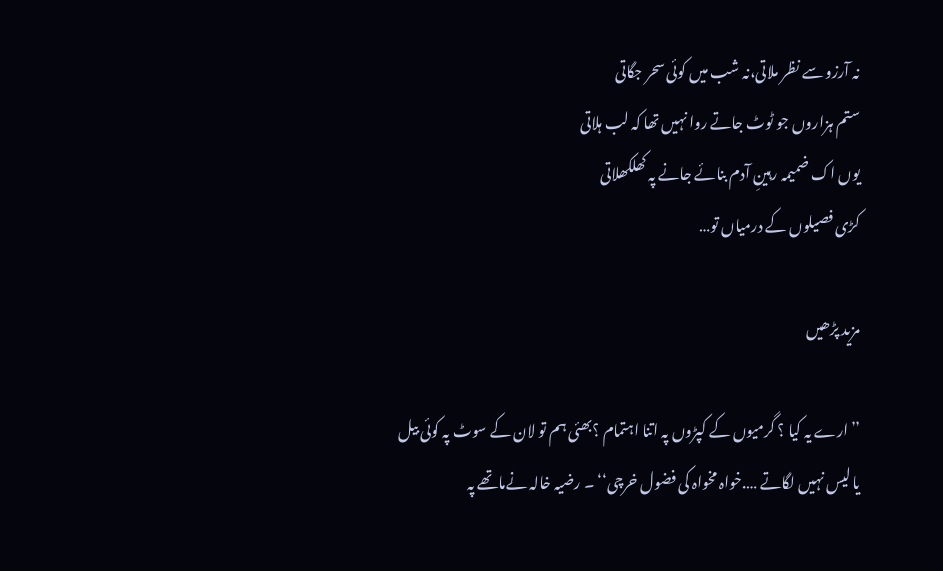نہ آرزو سے نظر ملاتی،نہ شب میں کوئی سحر جگاتی
ستم ہزاروں جو ٹوٹ جاتے روا نہیں تھا کہ لب ہلاتی
یوں اک ضمیمہ رہینِ آدم بنائے جانے پہ کھلکھلاتی
کڑی فصیلوں کے درمیاں تو…

مزید پڑھیں

’’ارے یہ کیا ؟ گرمیوں کے کپڑوں پہ اتنا اہتمام ؟بھئی ہم تو لان کے سوٹ پہ کوئی بیل یا لیس نہیں لگاتے ….خواہ مخواہ کی فضول خرچی‘‘ ۔ رضیہ خالہ نےماتھے پہ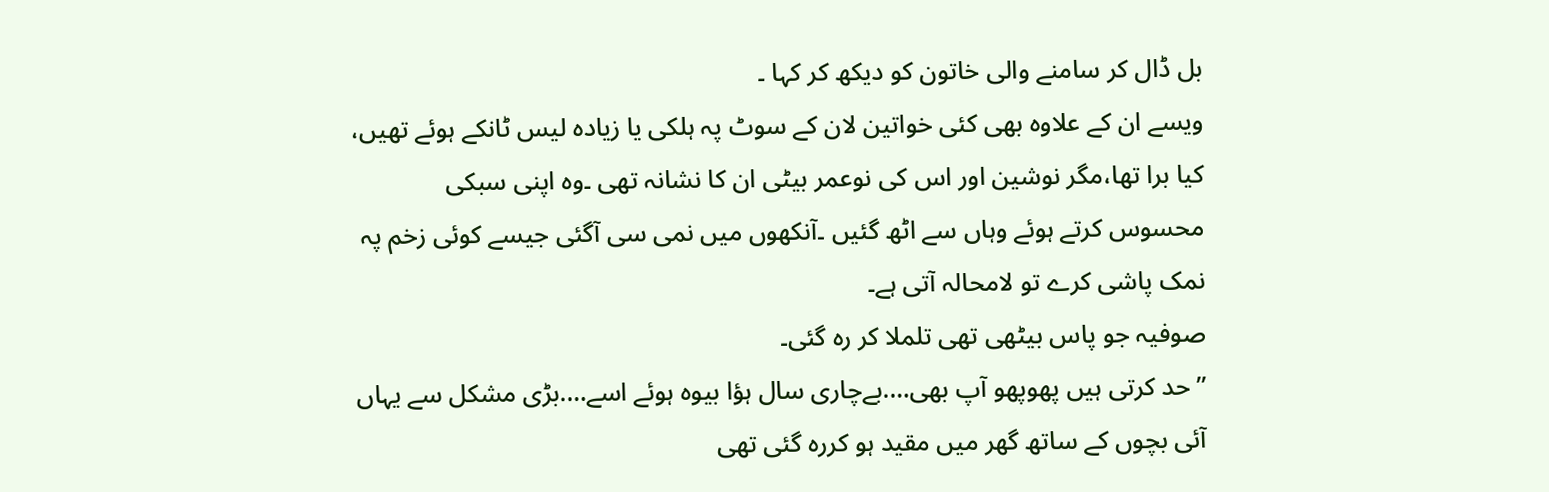بل ڈال کر سامنے والی خاتون کو دیکھ کر کہا ۔
ویسے ان کے علاوہ بھی کئی خواتین لان کے سوٹ پہ ہلکی یا زیادہ لیس ٹانکے ہوئے تھیں، کیا برا تھا،مگر نوشین اور اس کی نوعمر بیٹی ان کا نشانہ تھی ۔وہ اپنی سبکی محسوس کرتے ہوئے وہاں سے اٹھ گئیں ۔آنکھوں میں نمی سی آگئی جیسے کوئی زخم پہ نمک پاشی کرے تو لامحالہ آتی ہے۔
صوفیہ جو پاس بیٹھی تھی تلملا کر رہ گئی۔
’’حد کرتی ہیں پھوپھو آپ بھی….بےچاری سال ہؤا بیوہ ہوئے اسے….بڑی مشکل سے یہاں آئی بچوں کے ساتھ گھر میں مقید ہو کررہ گئی تھی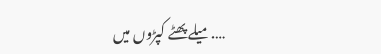….میلے پھٹے کپڑوں میں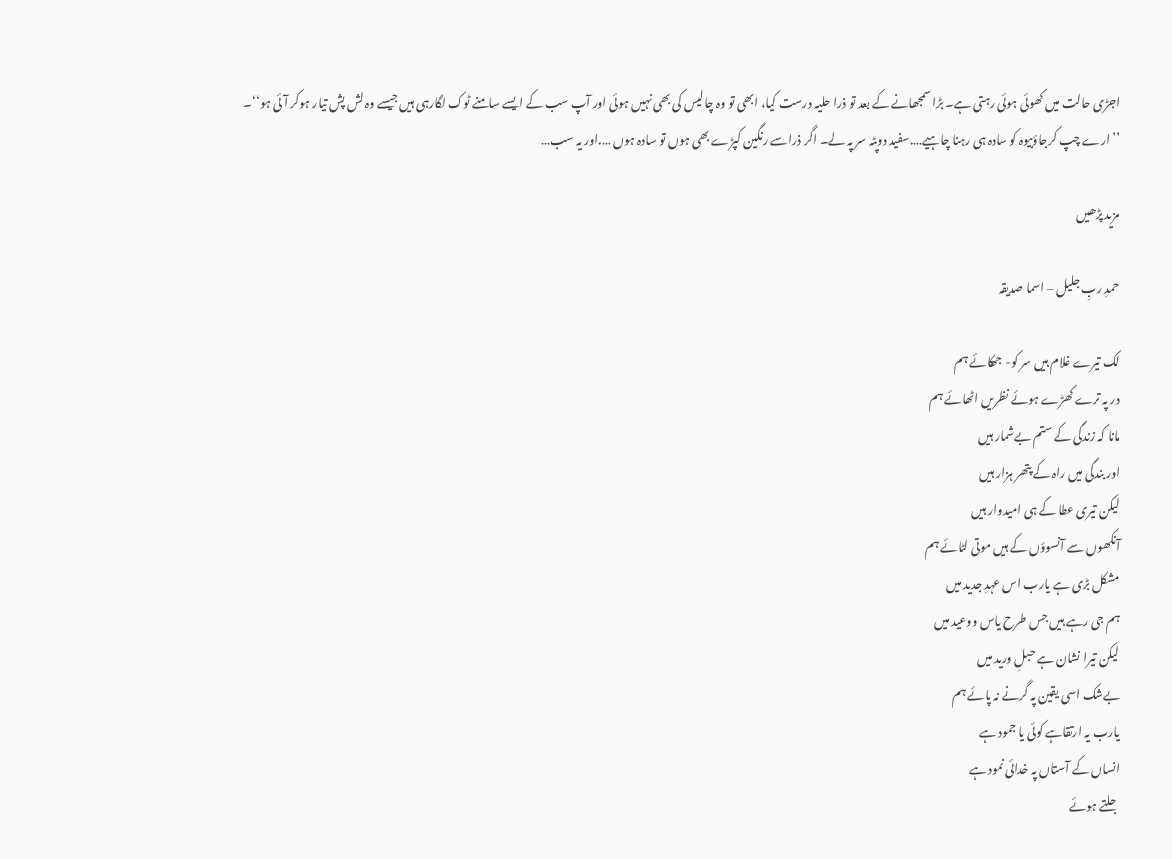اجڑی حالت میں کھوئی ہوئی رہتی ہے۔ بڑا سمجھانے کے بعد تو ذرا حلیہ درست کیا، ابھی تو وہ چالیس کی بھی نہیں ہوئی اور آپ سب کے ایسے سامنے ٹوک لگارہی ہیں جیسے وہ لش پش تیار ہوکر آئی ہو‘‘۔
’’ارے چپ کرجاؤبیوہ کو سادہ ہی رہنا چاہیے….سفید دوپٹہ سر پہ لے۔ اگر ذراسے رنگین کپڑے بھی ہوں تو سادہ ہوں ….اور یہ سب…

مزید پڑھیں

حمدِ ربِ جلیل – اسما صدیقہ

لک تیرے غلام ہیں سر کو- جھکائے ہم
در پہ ترے کھڑے ہوئے نظریں اٹھائے ہم
مانا کہ زندگی کے ستم بےشمار ہیں
اور بندگی میں راہ کے پتھر ہزار ہیں
لیکن تیری عطا کے ہی امیدوار ہیں
آنکھوں سے آنسوؤں کے ہیں موتی لٹائے ہم
مشکل بڑی ہے یارب اس عہدِ جدید میں
ہم جی رہے ہیں جس طرح یاس ووعید میں
لیکن تیرا نشان ہے حبلِ ورید میں
بےشک اسی یقین پہ گرنے نہ پائے ہم
یارب یہ ارتقاہے کوئی یا جمود ہے
انساں کے آستاں پہ خدائی نمود ہے
جلتے ہوئے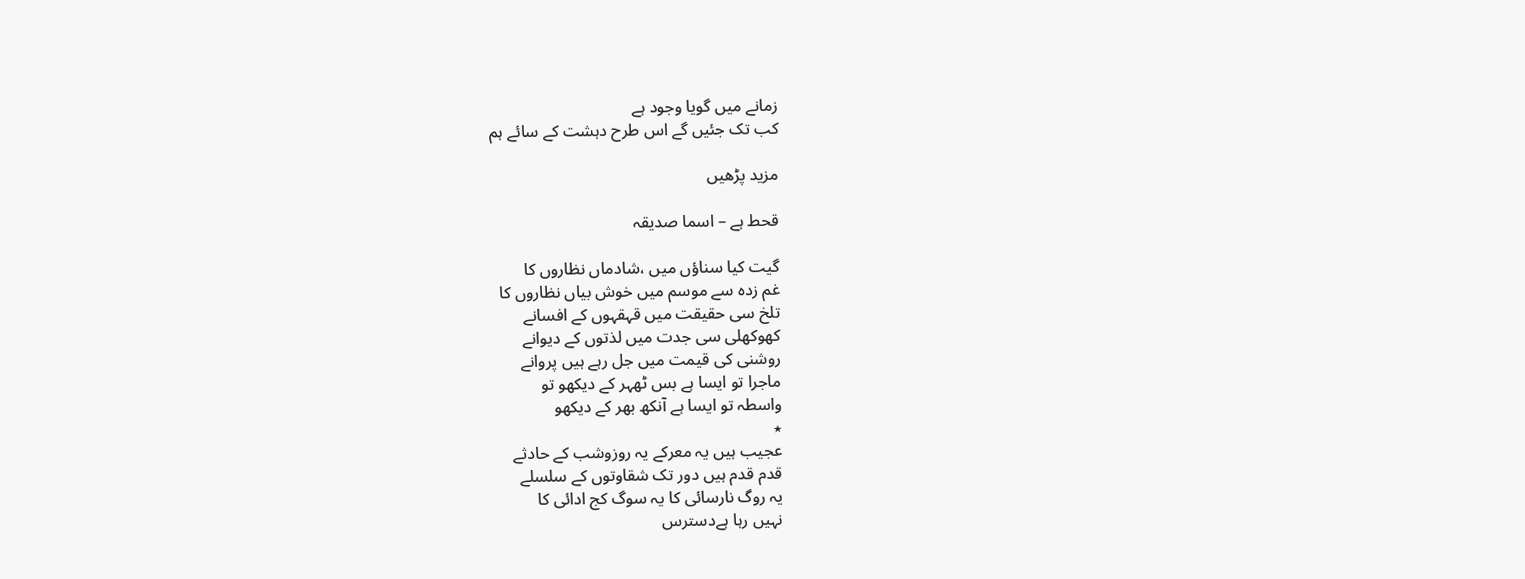زمانے میں گویا وجود ہے
کب تک جئیں گے اس طرح دہشت کے سائے ہم

مزید پڑھیں

قحط ہے – اسما صدیقہ

گیت کیا سناؤں میں ،شادماں نظاروں کا
غم زدہ سے موسم میں خوش بیاں نظاروں کا
تلخ سی حقیقت میں قہقہوں کے افسانے
کھوکھلی سی جدت میں لذتوں کے دیوانے
روشنی کی قیمت میں جل رہے ہیں پروانے
ماجرا تو ایسا ہے بس ٹھہر کے دیکھو تو
واسطہ تو ایسا ہے آنکھ بھر کے دیکھو
٭
عجیب ہیں یہ معرکے یہ روزوشب کے حادثے
قدم قدم ہیں دور تک شقاوتوں کے سلسلے
یہ روگ نارسائی کا یہ سوگ کج ادائی کا
نہیں رہا ہےدسترس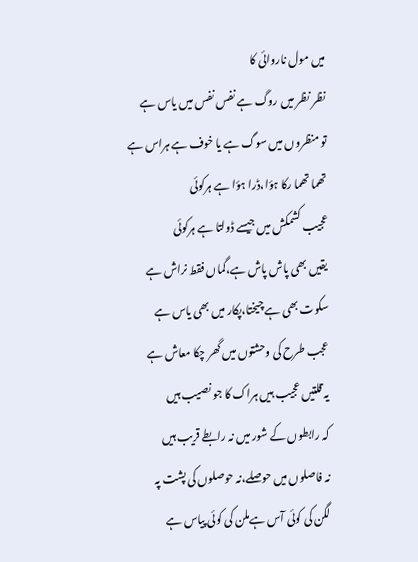میں مول ناروائی کا
نظر نظر میں روگ ہے نفس نفس میں یاس ہے
تو منظروں میں سوگ ہے یا خوف ہے ہراس ہے
تھما تھما رکا ہؤا،ڈرا ہؤا ہے ہرکوئی
عجیب کشمکش میں جیسے ڈولتا ہے ہرکوئی
یقیں بھی پاش پاش ہے،گماں فقط نراش ہے
سکوت بھی ہے چیختا،پکار میں بھی یاس ہے
عجب طرح کی وحشتوں میں گھر چکا معاش ہے
یہ قلتیں عجیب ہیں ہراک کا جو نصیب ہیں
کہ رابطوں کے شور میں نہ رابطے قریب ہیں
نہ فاصلوں میں حوصلے،نہ حوصلوں کی پشت پہ
لگن کی کوئی آس ہےملن کی کوئی پیاس ہے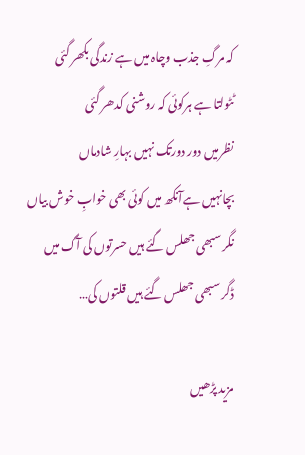کہ مرگِ جذب وچاہ میں ہے زندگی بکھر گئی
ٹٹولتا ہے ہرکوئی کہ روشنی کدھر گئی
نظرمیں دور دورتک نہیں بہارِ شادماں
بچانہیں ہےآنکھ میں کوئی بھی خوابِ خوش بیاں
نگر سبھی جھلس گئے ہیں حسرتوں کی آگ میں
ڈگر سبھی جھلس گئے ہیں قلتوں کی…

مزید پڑھیں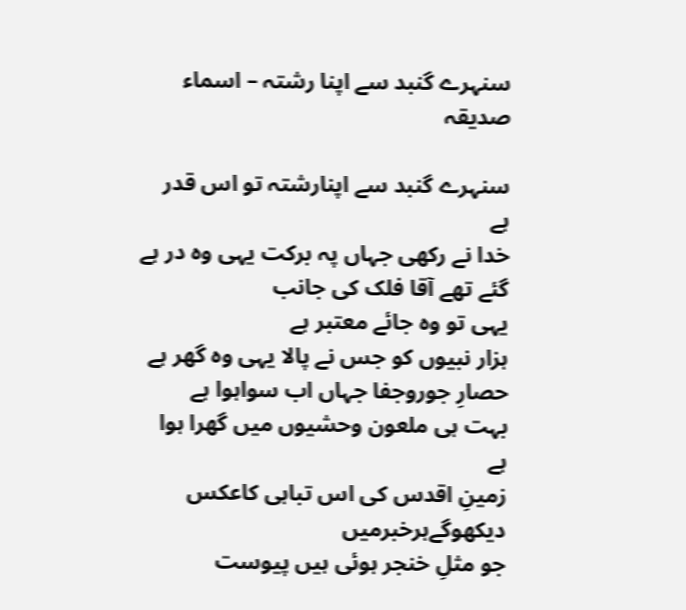سنہرے گنبد سے اپنا رشتہ – اسماء صدیقہ

سنہرے گنبد سے اپنارشتہ تو اس قدر ہے
خدا نے رکھی جہاں پہ برکت یہی وہ در ہے
گئے تھے آقا فلک کی جانب
یہی تو وہ جائے معتبر ہے
ہزار نبیوں کو جس نے پالا یہی وہ گھر ہے
حصارِ جوروجفا جہاں اب سواہوا ہے
بہت ہی ملعون وحشیوں میں گھرا ہوا ہے
زمینِ اقدس کی اس تباہی کاعکس دیکھوگےہرخبرمیں
جو مثلِ خنجر ہوئی ہیں پیوست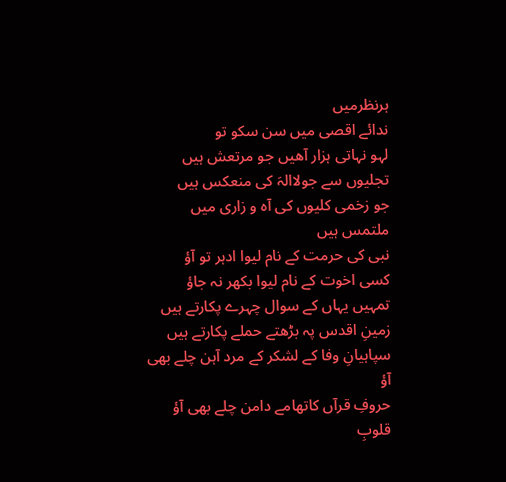ہرنظرمیں
ندائے اقصی میں سن سکو تو
لہو نہاتی ہزار آھیں جو مرتعش ہیں
تجلیوں سے جولاالہَ کی منعکس ہیں
جو زخمی کلیوں کی آہ و زاری میں ملتمس ہیں
نبی کی حرمت کے نام لیوا ادہر تو آؤ
کسی اخوت کے نام لیوا بکھر نہ جاؤ
تمہیں یہاں کے سوال چہرے پکارتے ہیں
زمینِ اقدس پہ بڑھتے حملے پکارتے ہیں
سپاہیانِ وفا کے لشکر کے مرد آہن چلے بھی آؤ
حروفِ قرآں کاتھامے دامن چلے بھی آؤ
قلوبِ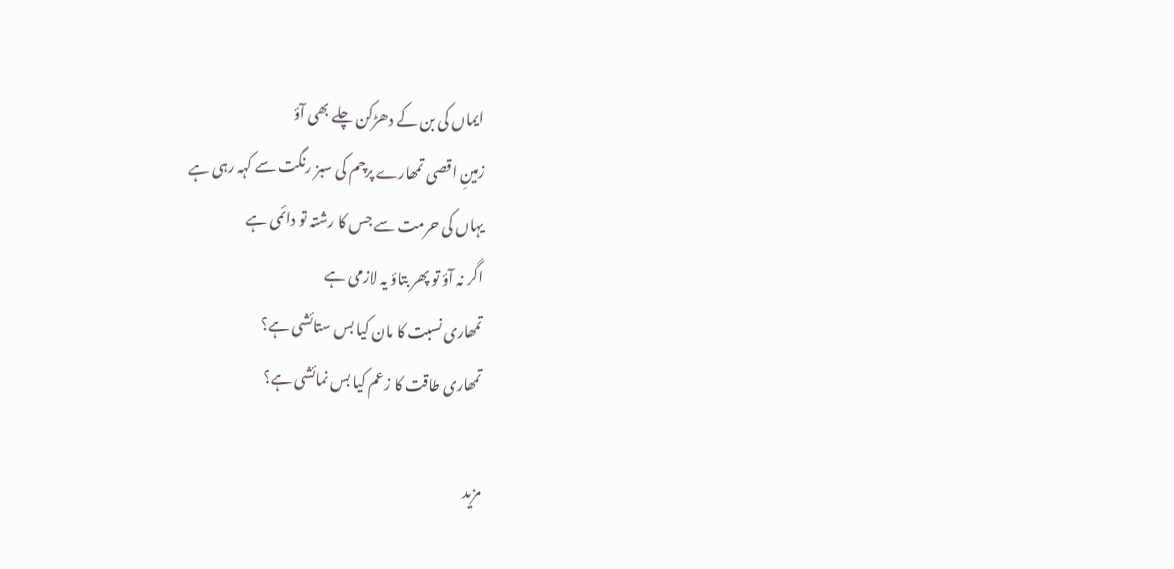ایماں کی بن کے دھڑکن چلے بھی آؤ
زمینِ اقصی تمھارے پرچم کی سبز رنگت سے کہہ رہی ہے
یہاں کی حرمت سے جس کا رشتہ تو دائمی ہے
اگر نہ آؤ تو پھر بتاؤ یہ لازمی ہے
تمھاری نسبت کا مان کیا بس ستائشی ہے؟
تمھاری طاقت کا زعم کیا بس نمائشی ہے؟

مزید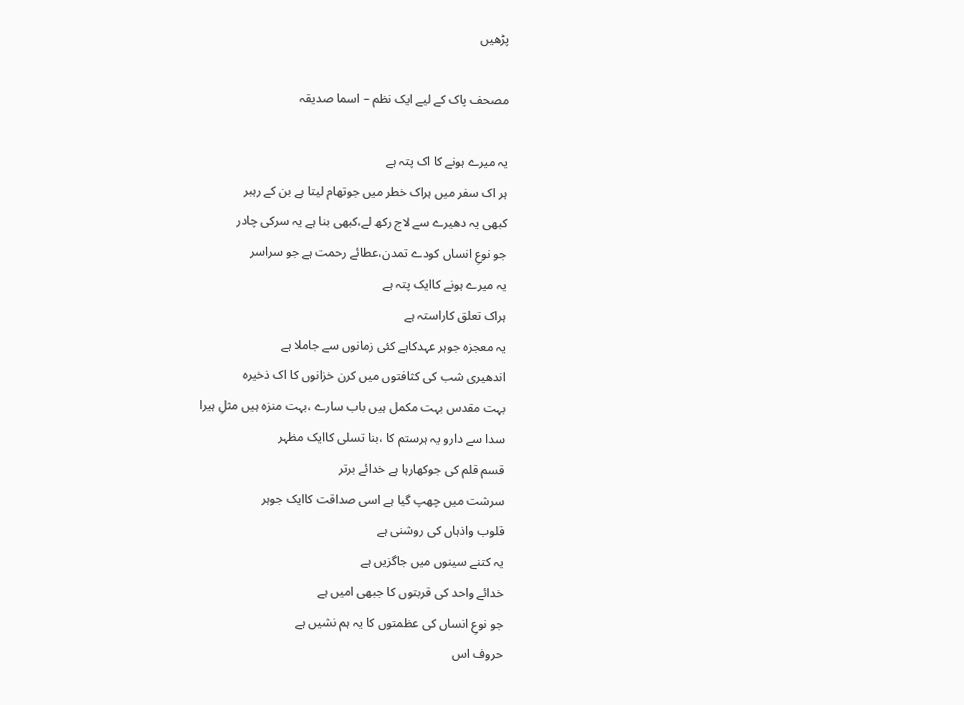پڑھیں

مصحف پاک کے لیے ایک نظم – اسما صدیقہ

یہ میرے ہونے کا اک پتہ ہے
ہر اک سفر میں ہراک خطر میں جوتھام لیتا ہے بن کے رہبر
کبھی یہ دھیرے سے لاج رکھ لے،کبھی بنا ہے یہ سرکی چادر
جو نوعِ انساں کودے تمدن،عطائے رحمت ہے جو سراسر
یہ میرے ہونے کاایک پتہ ہے
ہراک تعلق کاراستہ ہے
یہ معجزہ جوہر عہدکاہے کئی زمانوں سے جاملا ہے
اندھیری شب کی کثافتوں میں کرن خزانوں کا اک ذخیرہ
بہت مقدس بہت مکمل ہیں باب سارے ،بہت منزہ ہیں مثلِ ہیرا
سدا سے دارو یہ ہرستم کا ،بنا تسلی کاایک مظہر
قسم قلم کی جوکھارہا ہے خدائے برتر
سرشت میں چھپ گیا ہے اسی صداقت کاایک جوہر
قلوب واذہاں کی روشنی ہے
یہ کتنے سینوں میں جاگزیں ہے
خدائے واحد کی قربتوں کا جبھی امیں ہے
جو نوعِ انساں کی عظمتوں کا یہ ہم نشیں ہے
حروف اس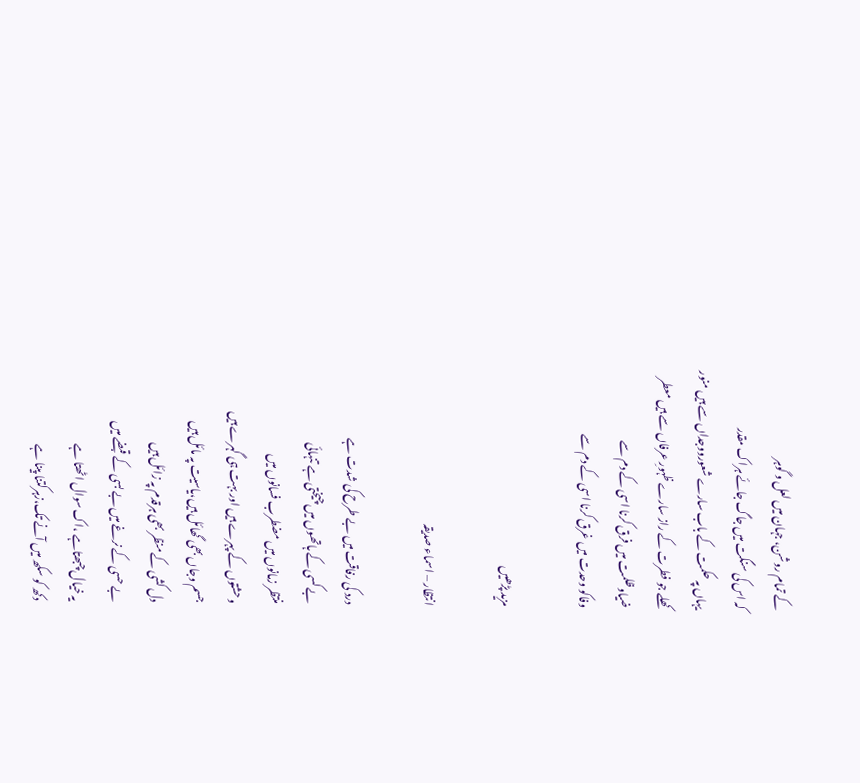کے تمام روشن، جہان میں لعل و گوہر
کہ اس کی سنگت میں جاگ جائے ہراک مقدر
یہاں پہ حکمت کے باب سارے شعورووجداں سے ہیں منور
کھلے جو فطرت کے راز سارے ظہورِ عرفاں سے ہیں معطر
ضیاوظلمت میں فرق کرنا اسی کے دم سے
وفاکو وحدت میں غرق کرنا اسی کے دم سے

مزید پڑھیں

انتظار – اسماء صدیقہ

درد کی رفاقت میں بے طرح کی شدت ہے
بے کسی کے ہاتھوں میں چیختی ہے تنہائی
منتظر زمانوں میں مضطرب فسانوں میں
وحشتوں کے پہرے ہیں اور بہت ہی گہرے ہیں
جسم وجاں بھی گھائل ہیں،یاسیت پہ مائل ہیں
دل کشی کے منظر بھی ہرقدم پہ زائل ہیں
بے حسی کے نرغے میں بے بسی کے قبضے میں
یہ خیال چبھتاہے ،اک سوال اٹھتا ہے
دکھ کو سکھ میں آنے تک،زہرکتنا پینا ہے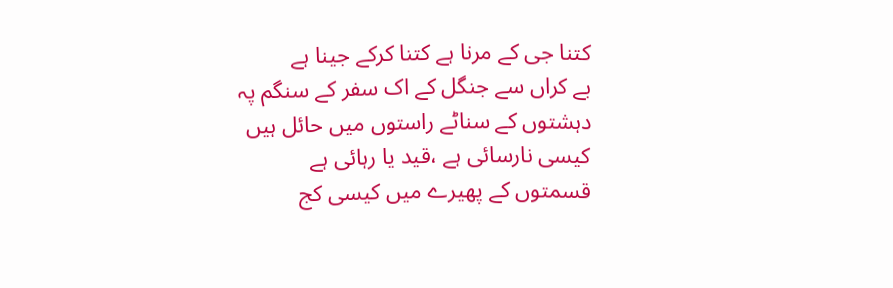کتنا جی کے مرنا ہے کتنا کرکے جینا ہے
بے کراں سے جنگل کے اک سفر کے سنگم پہ
دہشتوں کے سناٹے راستوں میں حائل ہیں
کیسی نارسائی ہے ،قید یا رہائی ہے
قسمتوں کے پھیرے میں کیسی کج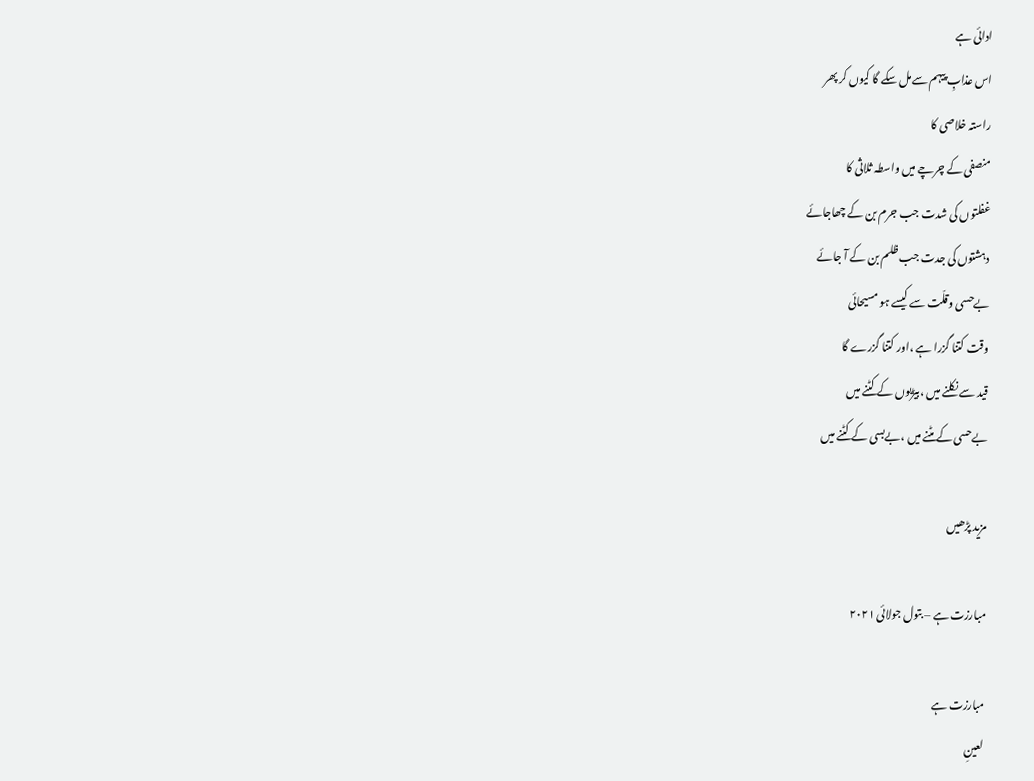ادائی ہے
اس عذابِ پیہم سےمل سکے گا کیوں کر پھر
راستہ خلاصی کا
منصفی کے چرچے میں واسطہ ثلاثی کا
غفلتوں کی شدت جب جرم بن کے چھاجائے
دہشتوں کی جدت جب ظلم بن کے آ جائے
بےحسی وقلّت سے کیسے ہو مسیحائی
وقت کتنا گزرا ہے ،اور کتنا گزرے گا
قید سے نکلنے میں ،بیڑیوں کے کٹنے میں
بےحسی کے مٹنے میں ،بےبسی کے کٹنے میں

مزید پڑھیں

مبارزت ہے – بتول جولائی ۲۰۲۱

مبارزت ہے
لعینِ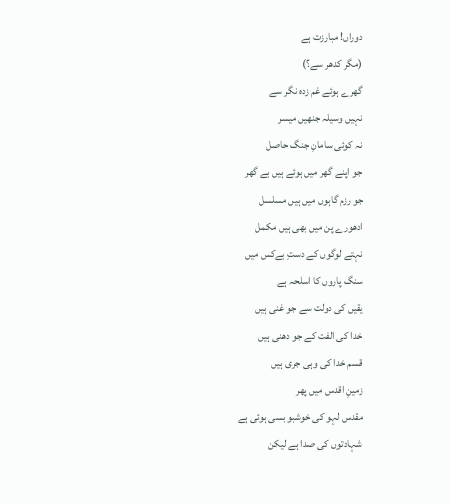دوراں! مبارزت ہے
(مگر کدھر سے؟)
گھرے ہوئے غم زدہ نگر سے
نہیں وسیلہ جنھیں میسر
نہ کوئی سامانِ جنگ حاصل
جو اپنے گھر میں ہوئے ہیں بے گھر
جو رزم گاہوں میں ہیں مسلسل
ادھورے پن میں بھی ہیں مکمل
نہتے لوگوں کے دستِ بےکس میں
سنگ پاروں کا اسلحہ ہے
یقیں کی دولت سے جو غنی ہیں
خدا کی الفت کے جو دھنی ہیں
قسم خدا کی وہی جری ہیں
زمینِ اقدس میں پھر
مقدس لہو کی خوشبو بسی ہوئی ہے
شہادتوں کی صدا ہے لیکن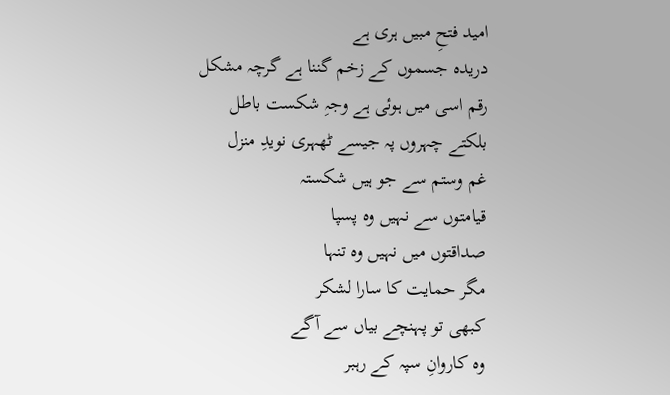امید فتحِ مبیں ہری ہے
دریدہ جسموں کے زخم گننا ہے گرچہ مشکل
رقم اسی میں ہوئی ہے وجہِ شکست باطل
بلکتے چہروں پہ جیسے ٹھہری نویدِ منزل
غم وستم سے جو ہیں شکستہ
قیامتوں سے نہیں وہ پسپا
صداقتوں میں نہیں وہ تنہا
مگر حمایت کا سارا لشکر
کبھی تو پہنچے بیاں سے آگے
وہ کاروانِ سپہ کے رہبر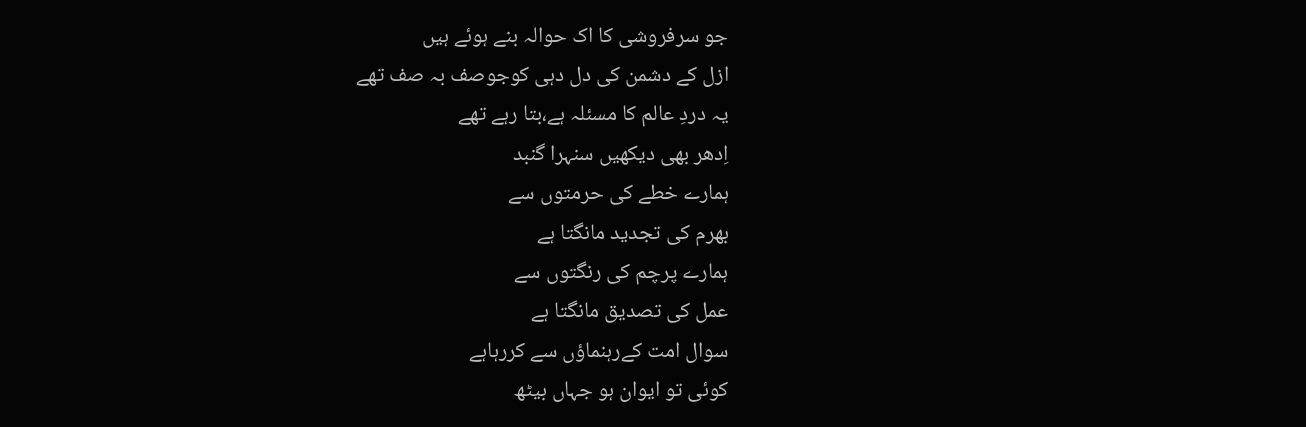جو سرفروشی کا اک حوالہ بنے ہوئے ہیں
ازل کے دشمن کی دل دہی کوجوصف بہ صف تھے
یہ دردِ عالم کا مسئلہ ہے،بتا رہے تھے
اِدھر بھی دیکھیں سنہرا گنبد
ہمارے خطے کی حرمتوں سے
بھرم کی تجدید مانگتا ہے
ہمارے پرچم کی رنگتوں سے
عمل کی تصدیق مانگتا ہے
سوال امت کےرہنماؤں سے کررہاہے
کوئی تو ایوان ہو جہاں بیٹھ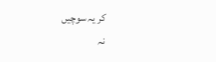کر یہ سوچیں
نہ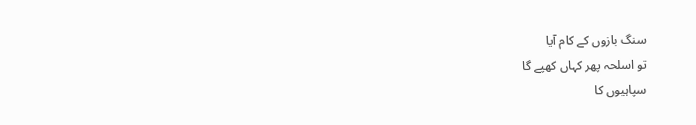سنگ بازوں کے کام آیا
تو اسلحہ پھر کہاں کھپے گا
سپاہیوں کا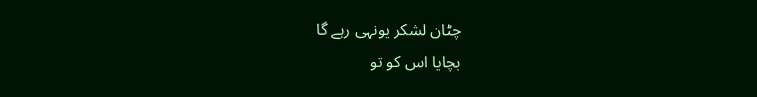چٹان لشکر یونہی رہے گا
بچایا اس کو تو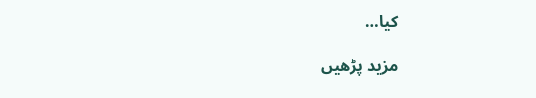کیا…

مزید پڑھیں